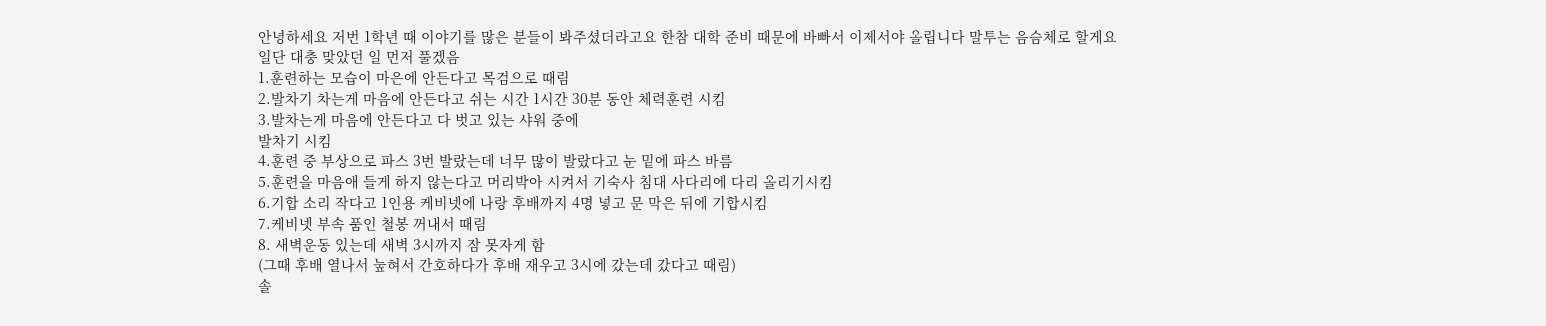안녕하세요 저번 1학년 때 이야기를 많은 분들이 봐주셨더라고요 한참 대학 준비 때문에 바빠서 이제서야 올립니다 말투는 음슴체로 할게요
일단 대충 맞았던 일 먼저 풀겠음
1.훈련하는 모습이 마은에 안든다고 목검으로 때림
2.발차기 차는게 마음에 안든다고 쉬는 시간 1시간 30분 동안 체력훈련 시킴
3.발차는게 마음에 안든다고 다 벗고 있는 샤워 중에
발차기 시킴
4.훈련 중 부상으로 파스 3번 발랐는데 너무 많이 발랐다고 눈 밑에 파스 바름
5.훈련을 마음애 들게 하지 않는다고 머리박아 시켜서 기숙사 침대 사다리에 다리 올리기시킴
6.기합 소리 작다고 1인용 케비넷에 나랑 후배까지 4명 넣고 문 막은 뒤에 기합시킴
7.케비넷 부속 품인 철봉 꺼내서 때림
8. 새벽운동 있는데 새벽 3시까지 잠 못자게 함
(그때 후배 열나서 눞혀서 간호하다가 후배 재우고 3시에 갔는데 갔다고 때림)
솔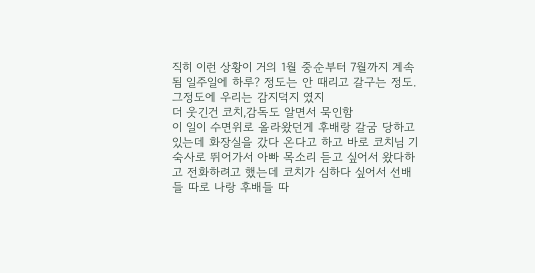직히 이런 상황이 거의 1월 중순부터 7월까지 계속 됨 일주일에 하루? 정도는 안 때리고 갈구는 정도.
그정도에 우리는 감지덕지 였지
더 웃긴건 코치,감독도 알면서 묵인함
이 일이 수면위로 올라왔던게 후배랑 갈굼 당하고 있는데 화장실을 갔다 온다고 하고 바로 코치님 기숙사로 뛰어가서 아빠 목소리 듣고 싶어서 왔다하고 전화하려고 했는데 코치가 심하다 싶어서 선배들 따로 나랑 후배들 따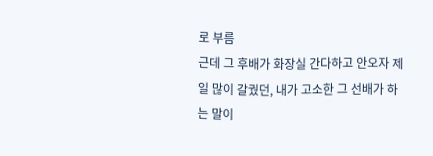로 부름
근데 그 후배가 화장실 간다하고 안오자 제일 많이 갈궜던, 내가 고소한 그 선배가 하는 말이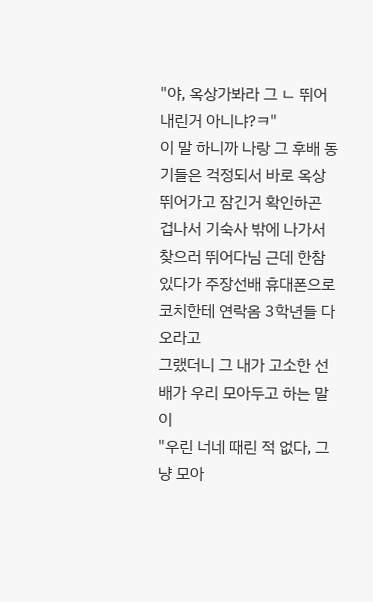"야, 옥상가봐라 그 ㄴ 뛰어내린거 아니냐?ㅋ"
이 말 하니까 나랑 그 후배 동기들은 걱정되서 바로 옥상 뛰어가고 잠긴거 확인하곤 겁나서 기숙사 밖에 나가서 찾으러 뛰어다님 근데 한참 있다가 주장선배 휴대폰으로 코치한테 연락옴 3학년들 다 오라고
그랬더니 그 내가 고소한 선배가 우리 모아두고 하는 말이
"우린 너네 때린 적 없다, 그냥 모아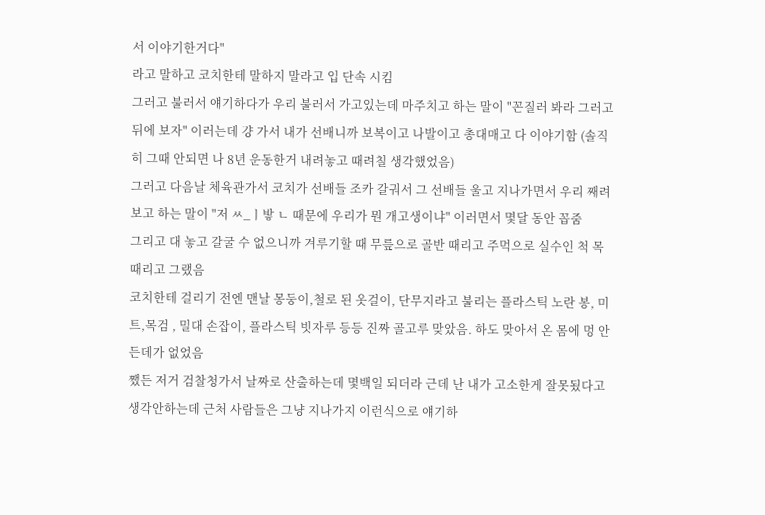서 이야기한거다"
라고 말하고 코치한테 말하지 말라고 입 단속 시킴
그러고 불러서 얘기하다가 우리 불러서 가고있는데 마주치고 하는 말이 "꼰질러 봐라 그러고 뒤에 보자" 이러는데 걍 가서 내가 선배니까 보복이고 나발이고 총대매고 다 이야기함 (솔직히 그때 안되면 나 8년 운동한거 내려놓고 때려칠 생각했었음)
그러고 다음날 체육관가서 코치가 선배들 조카 갈궈서 그 선배들 울고 지나가면서 우리 째려보고 하는 말이 "저 ㅆ_ㅣ밯 ㄴ 때문에 우리가 뭔 개고생이냐" 이러면서 몇달 동안 꼽줌
그리고 대 놓고 갈굴 수 없으니까 겨루기할 때 무릎으로 골반 때리고 주먹으로 실수인 척 목 때리고 그랬음
코치한테 걸리기 전엔 맨날 몽둥이,철로 된 옷걸이, 단무지라고 불리는 플라스틱 노란 봉, 미트,목검 , 밀대 손잡이, 플라스틱 빗자루 등등 진짜 골고루 맞았음. 하도 맞아서 온 몸에 멍 안든데가 없었음
쨌든 저거 검찰청가서 날짜로 산출하는데 몇백일 되더라 근데 난 내가 고소한게 잘못됬다고 생각안하는데 근처 사람들은 그냥 지나가지 이런식으로 얘기하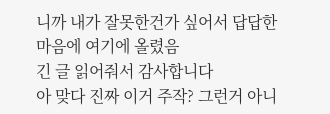니까 내가 잘못한건가 싶어서 답답한 마음에 여기에 올렸음
긴 글 읽어줘서 감사합니다
아 맞다 진짜 이거 주작? 그런거 아니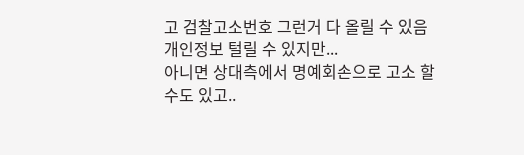고 검찰고소번호 그런거 다 올릴 수 있음 개인정보 털릴 수 있지만...
아니면 상대측에서 명예회손으로 고소 할 수도 있고..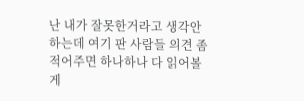난 내가 잘못한거라고 생각안하는데 여기 판 사람들 의견 좀 적어주면 하나하나 다 읽어볼게